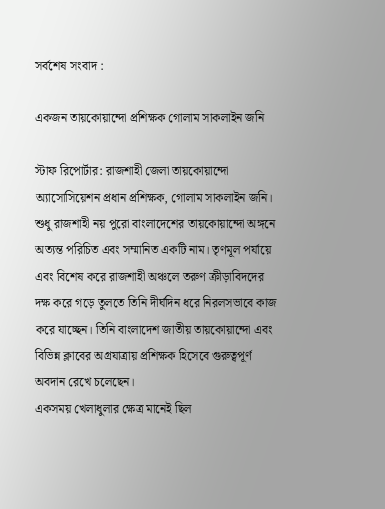সর্বশেষ সংবাদ :

একজন তায়কোয়ান্দো প্রশিক্ষক গোলাম সাকলাইন জনি

স্টাফ রিপোর্টার: রাজশাহী জেলা তায়কোয়ান্দো অ্যাসোসিয়েশন প্রধান প্রশিক্ষক, গোলাম সাকলাইন জনি। শুধু রাজশাহী নয় পুরো বাংলাদেশের তায়কোয়ান্দো অঙ্গনে অত্যন্ত পরিচিত এবং সম্মানিত একটি নাম। তৃণমূল পর্যায়ে এবং বিশেষ করে রাজশাহী অঞ্চলে তরুণ ক্রীড়াবিদদের দক্ষ করে গড়ে তুলতে তিনি দীর্ঘদিন ধরে নিরলসভাবে কাজ করে যাচ্ছেন। তিনি বাংলাদেশ জাতীয় তায়কোয়ান্দো এবং বিভিন্ন ক্লাবের অগ্রযাত্রায় প্রশিক্ষক হিসেবে গুরুত্বপূর্ণ অবদান রেখে চলেছেন।
একসময় খেলাধুলার ক্ষেত্র মানেই ছিল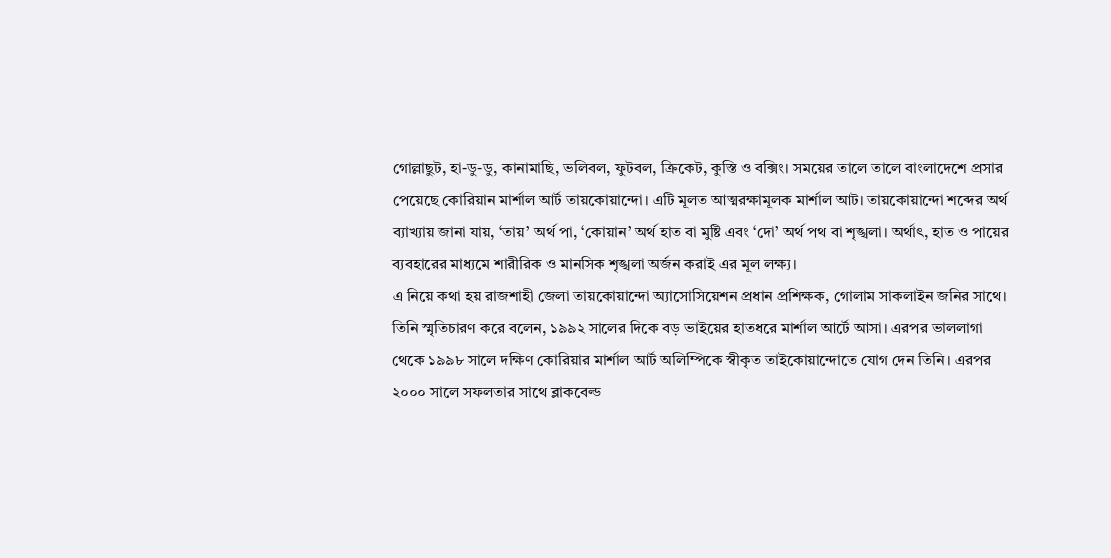গোল্লাছুট, হা-ডু-ডু, কানামাছি, ভলিবল, ফুটবল, ক্রিকেট, কুস্তি ও বক্সিং। সময়ের তালে তালে বাংলাদেশে প্রসার পেয়েছে কোরিয়ান মার্শাল আর্ট তায়কোয়ান্দো। এটি মূলত আত্মরক্ষামূলক মার্শাল আট। তায়কোয়ান্দো শব্দের অর্থ ব্যাখ্যায় জানা যায়, ‘তায়’ অর্থ পা, ‘কোয়ান’ অর্থ হাত বা মুষ্টি এবং ‘দো’ অর্থ পথ বা শৃঙ্খলা। অর্থাৎ, হাত ও পায়ের ব্যবহারের মাধ্যমে শারীরিক ও মানসিক শৃঙ্খলা অর্জন করাই এর মূল লক্ষ্য।
এ নিয়ে কথা হয় রাজশাহী জেলা তায়কোয়ান্দো অ্যাসোসিয়েশন প্রধান প্রশিক্ষক, গোলাম সাকলাইন জনির সাথে। তিনি স্মৃতিচারণ করে বলেন, ১৯৯২ সালের দিকে বড় ভাইয়ের হাতধরে মার্শাল আর্টে আসা। এরপর ভাললাগা থেকে ১৯৯৮ সালে দক্ষিণ কোরিয়ার মার্শাল আর্ট অলিম্পিকে স্বীকৃত তাইকোয়ান্দোতে যোগ দেন তিনি। এরপর ২০০০ সালে সফলতার সাথে ব্লাকবেল্ড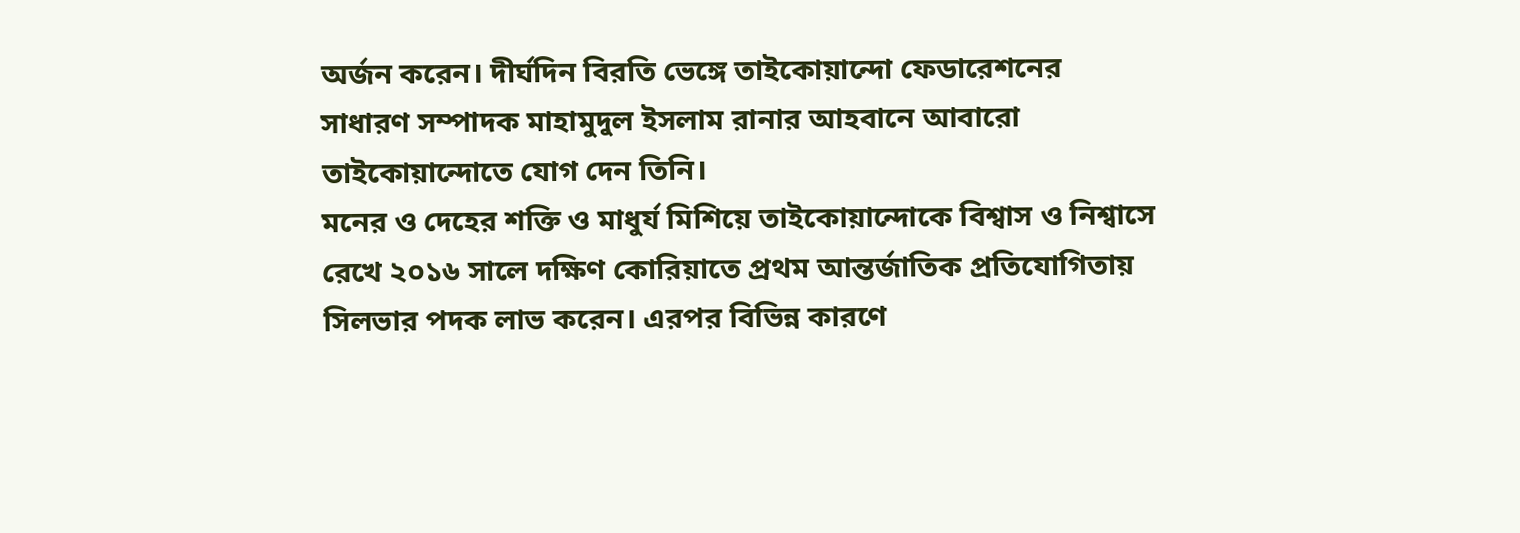অর্জন করেন। দীর্ঘদিন বিরতি ভেঙ্গে তাইকোয়ান্দো ফেডারেশনের সাধারণ সম্পাদক মাহামুদুল ইসলাম রানার আহবানে আবারো তাইকোয়ান্দোতে যোগ দেন তিনি।
মনের ও দেহের শক্তি ও মাধুর্য মিশিয়ে তাইকোয়ান্দোকে বিশ্বাস ও নিশ্বাসে রেখে ২০১৬ সালে দক্ষিণ কোরিয়াতে প্রথম আন্তর্জাতিক প্রতিযোগিতায় সিলভার পদক লাভ করেন। এরপর বিভিন্ন কারণে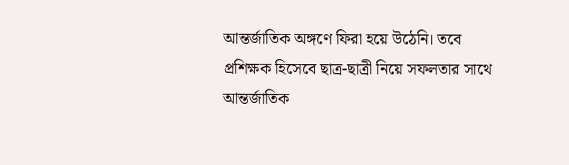আন্তর্জাতিক অঙ্গণে ফিরা হয়ে উঠেনি। তবে প্রশিক্ষক হিসেবে ছাত্র-ছাত্রী নিয়ে সফলতার সাথে আন্তর্জাতিক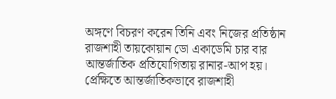অঙ্গণে বিচরণ করেন তিনি এবং নিজের প্রতিষ্ঠান রাজশাহী তায়কোয়ান ডো একাডেমি চার বার আন্তর্জাতিক প্রতিযোগিতায় রানার-আপ হয়। প্রেক্ষিতে আন্তর্জাতিকভাবে রাজশাহী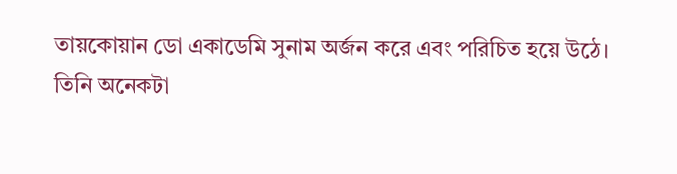তায়কোয়ান ডো একাডেমি সুনাম অর্জন করে এবং পরিচিত হয়ে উঠে।
তিনি অনেকটা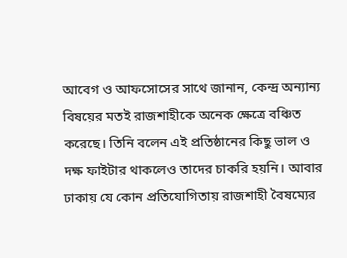আবেগ ও আফসোসের সাথে জানান, কেন্দ্র অন্যান্য বিষয়ের মতই রাজশাহীকে অনেক ক্ষেত্রে বঞ্চিত করেছে। তিনি বলেন এই প্রতিষ্ঠানের কিছু ভাল ও দক্ষ ফাইটার থাকলেও তাদের চাকরি হয়নি। আবার ঢাকায় যে কোন প্রতিযোগিতায় রাজশাহী বৈষম্যের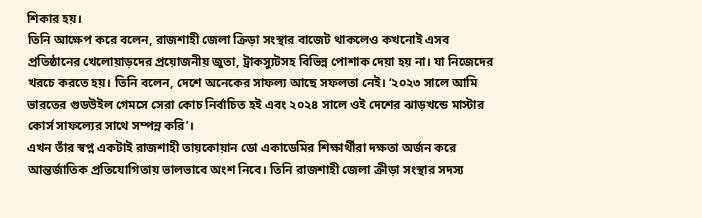শিকার হয়।
তিনি আক্ষেপ করে বলেন, রাজশাহী জেলা ক্রিড়া সংস্থার বাজেট থাকলেও কখনোই এসব প্রতিষ্ঠানের খেলোয়াড়দের প্রয়োজনীয় জুতা, ট্রাকস্যুটসহ বিভিন্ন পোশাক দেয়া হয় না। যা নিজেদের খরচে করতে হয়। তিনি বলেন, দেশে অনেকের সাফল্য আছে সফলতা নেই। ‘২০২৩ সালে আমি ভারতের গুডউইল গেমসে সেরা কোচ নির্বাচিত হই এবং ২০২৪ সালে ওই দেশের ঝাড়খন্ডে মাস্টার কোর্স সাফল্যের সাথে সম্পন্ন করি’।
এখন তাঁর স্বপ্ন একটাই রাজশাহী তায়কোয়ান ডো একাডেমির শিক্ষার্থীরা দক্ষতা অর্জন করে আন্তর্জাতিক প্রতিযোগিতায় ভালভাবে অংশ নিবে। তিনি রাজশাহী জেলা ক্রীড়া সংস্থার সদস্য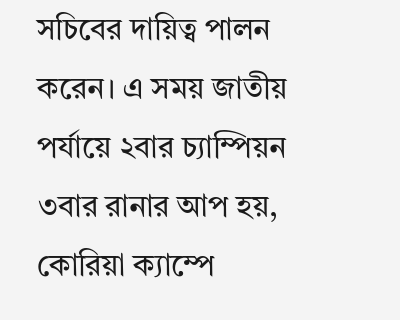সচিবের দায়িত্ব পালন করেন। এ সময় জাতীয় পর্যায়ে ২বার চ্যাম্পিয়ন ৩বার রানার আপ হয়, কোরিয়া ক্যাম্পে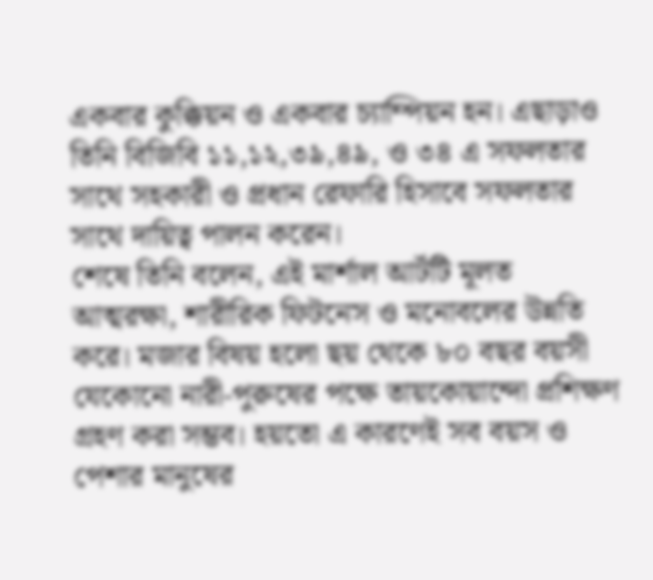একবার কুক্কিয়ন ও একবার চ্যাম্পিয়ন হন। এছাড়াও তিনি বিজিবি ১১,১২,৩৯,৪৯, ও ৩৪ এ সফলতার সাথে সহকারী ও প্রধান রেফারি হিসাবে সফলতার সাথে দায়িত্ব পালন করেন।
শেষে তিনি বলেন, এই মার্শাল আর্টটি মূলত আত্মরক্ষা, শারীরিক ফিটনেস ও মনোবলের উন্নতি করে। মজার বিষয় হলো ছয় থেকে ৮০ বছর বয়সী যেকোনো নারী-পুরুষের পক্ষে তায়কোয়ান্দো প্রশিক্ষণ গ্রহণ করা সম্ভব। হয়তো এ কারণেই সব বয়স ও পেশার মানুষের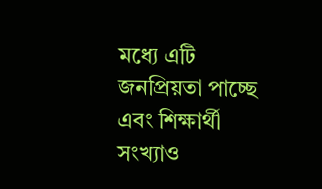মধ্যে এটি জনপ্রিয়তা পাচ্ছে এবং শিক্ষার্থী সংখ্যাও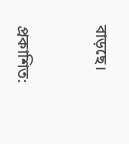বাড়ছে।


প্রকাশিত: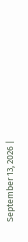September 13, 2026 |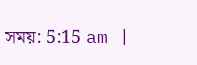সময়: 5:15 am |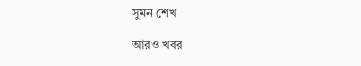সুমন শেখ

আরও খবর